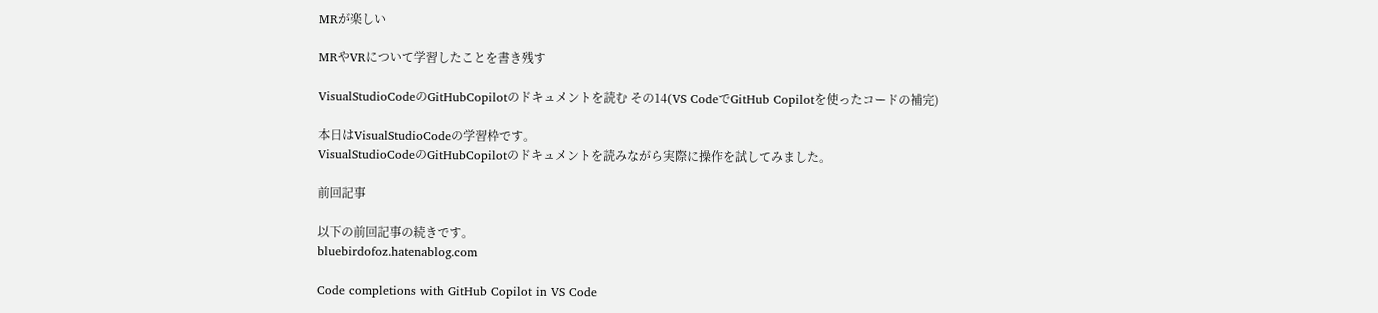MRが楽しい

MRやVRについて学習したことを書き残す

VisualStudioCodeのGitHubCopilotのドキュメントを読む その14(VS CodeでGitHub Copilotを使ったコードの補完)

本日はVisualStudioCodeの学習枠です。
VisualStudioCodeのGitHubCopilotのドキュメントを読みながら実際に操作を試してみました。

前回記事

以下の前回記事の続きです。
bluebirdofoz.hatenablog.com

Code completions with GitHub Copilot in VS Code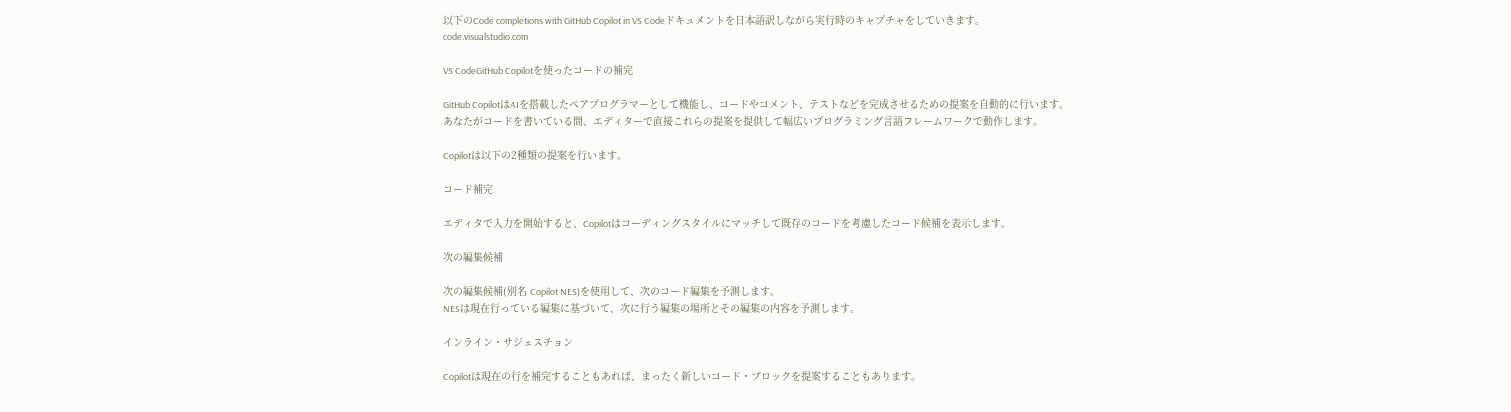以下のCode completions with GitHub Copilot in VS Codeドキュメントを日本語訳しながら実行時のキャプチャをしていきます。
code.visualstudio.com

VS CodeGitHub Copilotを使ったコードの補完

GitHub CopilotはAIを搭載したペアプログラマーとして機能し、コードやコメント、テストなどを完成させるための提案を自動的に行います。
あなたがコードを書いている間、エディターで直接これらの提案を提供して幅広いプログラミング言語フレームワークで動作します。

Copilotは以下の2種類の提案を行います。

コード補完

エディタで入力を開始すると、Copilotはコーディングスタイルにマッチして既存のコードを考慮したコード候補を表示します。

次の編集候補

次の編集候補(別名 Copilot NES)を使用して、次のコード編集を予測します。
NESは現在行っている編集に基づいて、次に行う編集の場所とその編集の内容を予測します。

インライン・サジェスチョン

Copilotは現在の行を補完することもあれば、まったく新しいコード・ブロックを提案することもあります。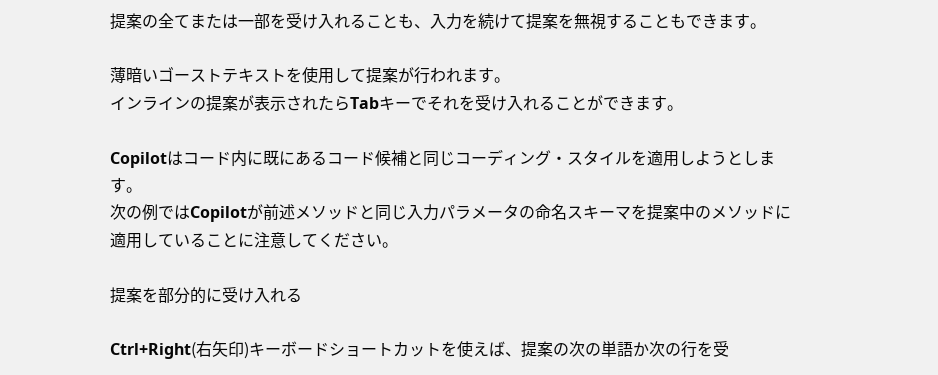提案の全てまたは一部を受け入れることも、入力を続けて提案を無視することもできます。

薄暗いゴーストテキストを使用して提案が行われます。
インラインの提案が表示されたらTabキーでそれを受け入れることができます。

Copilotはコード内に既にあるコード候補と同じコーディング・スタイルを適用しようとします。
次の例ではCopilotが前述メソッドと同じ入力パラメータの命名スキーマを提案中のメソッドに適用していることに注意してください。

提案を部分的に受け入れる

Ctrl+Right(右矢印)キーボードショートカットを使えば、提案の次の単語か次の行を受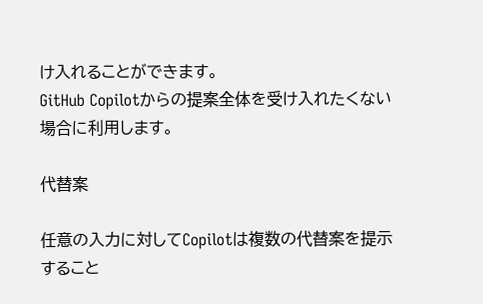け入れることができます。
GitHub Copilotからの提案全体を受け入れたくない場合に利用します。

代替案

任意の入力に対してCopilotは複数の代替案を提示すること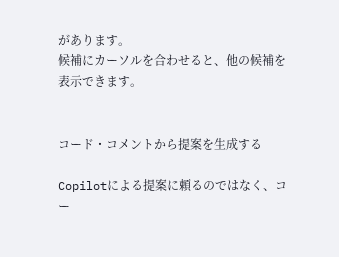があります。
候補にカーソルを合わせると、他の候補を表示できます。


コード・コメントから提案を生成する

Copilotによる提案に頼るのではなく、コー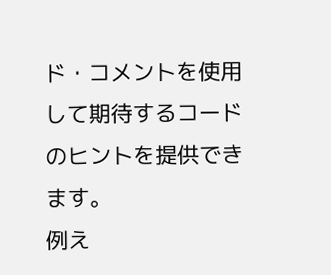ド・コメントを使用して期待するコードのヒントを提供できます。
例え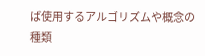ば使用するアルゴリズムや概念の種類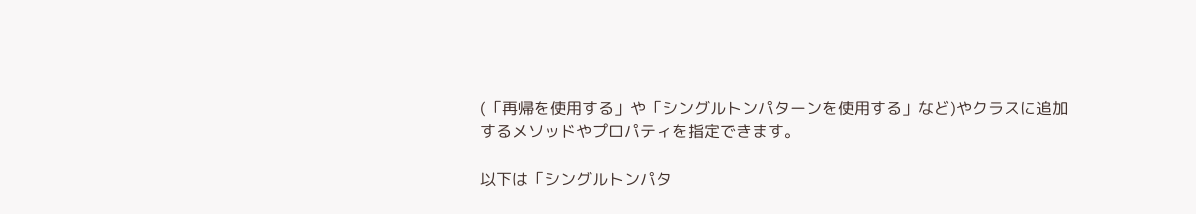(「再帰を使用する」や「シングルトンパターンを使用する」など)やクラスに追加するメソッドやプロパティを指定できます。

以下は「シングルトンパタ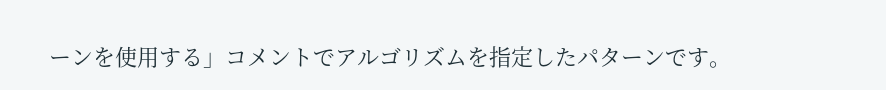ーンを使用する」コメントでアルゴリズムを指定したパターンです。